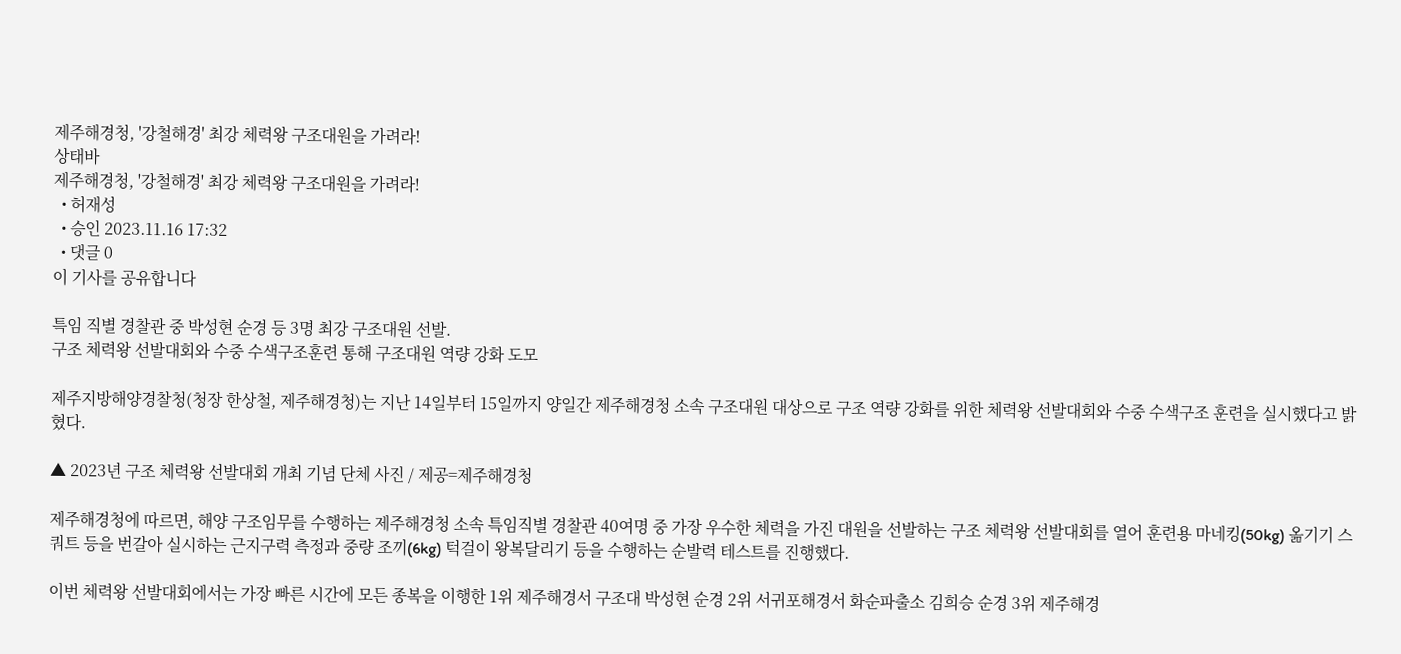제주해경청, '강철해경' 최강 체력왕 구조대원을 가려라!
상태바
제주해경청, '강철해경' 최강 체력왕 구조대원을 가려라!
  • 허재성
  • 승인 2023.11.16 17:32
  • 댓글 0
이 기사를 공유합니다

특임 직별 경찰관 중 박성현 순경 등 3명 최강 구조대원 선발.
구조 체력왕 선발대회와 수중 수색구조훈련 통해 구조대원 역량 강화 도모

제주지방해양경찰청(청장 한상철, 제주해경청)는 지난 14일부터 15일까지 양일간 제주해경청 소속 구조대원 대상으로 구조 역량 강화를 위한 체력왕 선발대회와 수중 수색구조 훈련을 실시했다고 밝혔다.

▲ 2023년 구조 체력왕 선발대회 개최 기념 단체 사진 / 제공=제주해경청

제주해경청에 따르면, 해양 구조임무를 수행하는 제주해경청 소속 특임직별 경찰관 40여명 중 가장 우수한 체력을 가진 대원을 선발하는 구조 체력왕 선발대회를 열어 훈련용 마네킹(50kg) 옮기기 스쿼트 등을 번갈아 실시하는 근지구력 측정과 중량 조끼(6kg) 턱걸이 왕복달리기 등을 수행하는 순발력 테스트를 진행했다.

이번 체력왕 선발대회에서는 가장 빠른 시간에 모든 종복을 이행한 1위 제주해경서 구조대 박성현 순경 2위 서귀포해경서 화순파출소 김희승 순경 3위 제주해경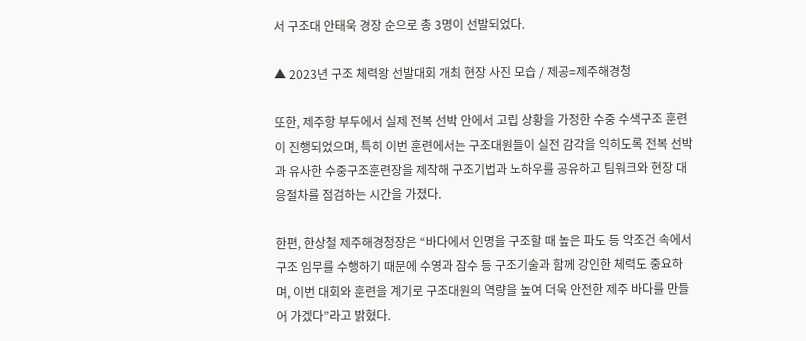서 구조대 안태욱 경장 순으로 총 3명이 선발되었다.

▲ 2023년 구조 체력왕 선발대회 개최 현장 사진 모습 / 제공=제주해경청

또한, 제주항 부두에서 실제 전복 선박 안에서 고립 상황을 가정한 수중 수색구조 훈련이 진행되었으며, 특히 이번 훈련에서는 구조대원들이 실전 감각을 익히도록 전복 선박과 유사한 수중구조훈련장을 제작해 구조기법과 노하우를 공유하고 팀워크와 현장 대응절차를 점검하는 시간을 가졌다.

한편, 한상철 제주해경청장은 “바다에서 인명을 구조할 때 높은 파도 등 악조건 속에서 구조 임무를 수행하기 때문에 수영과 잠수 등 구조기술과 함께 강인한 체력도 중요하며, 이번 대회와 훈련을 계기로 구조대원의 역량을 높여 더욱 안전한 제주 바다를 만들어 가겠다”라고 밝혔다.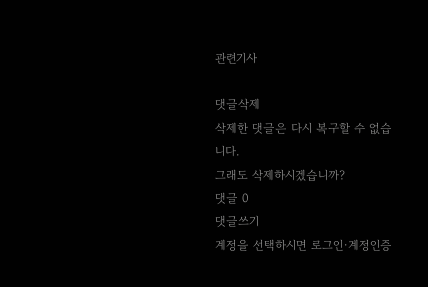관련기사

댓글삭제
삭제한 댓글은 다시 복구할 수 없습니다.
그래도 삭제하시겠습니까?
댓글 0
댓글쓰기
계정을 선택하시면 로그인·계정인증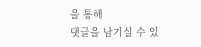을 통해
댓글을 남기실 수 있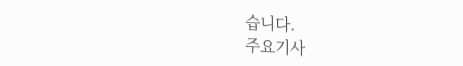습니다.
주요기사